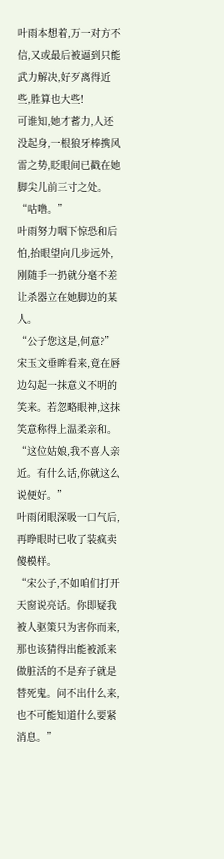叶雨本想着,万一对方不信,又或最后被逼到只能武力解决,好歹离得近些,胜算也大些!
可谁知,她才蓄力,人还没起身,一根狼牙棒携风雷之势,眨眼间已戳在她脚尖儿前三寸之处。
“咕噜。”
叶雨努力咽下惊恐和后怕,抬眼望向几步远外,刚随手一扔就分毫不差让杀器立在她脚边的某人。
“公子您这是,何意?”
宋玉文垂眸看来,竟在唇边勾起一抹意义不明的笑来。若忽略眼神,这抹笑意称得上温柔亲和。
“这位姑娘,我不喜人亲近。有什么话,你就这么说便好。”
叶雨闭眼深吸一口气后,再睁眼时已收了装疯卖傻模样。
“宋公子,不如咱们打开天窗说亮话。你即疑我被人驱策只为害你而来,那也该猜得出能被派来做脏活的不是弃子就是替死鬼。问不出什么来,也不可能知道什么要紧消息。”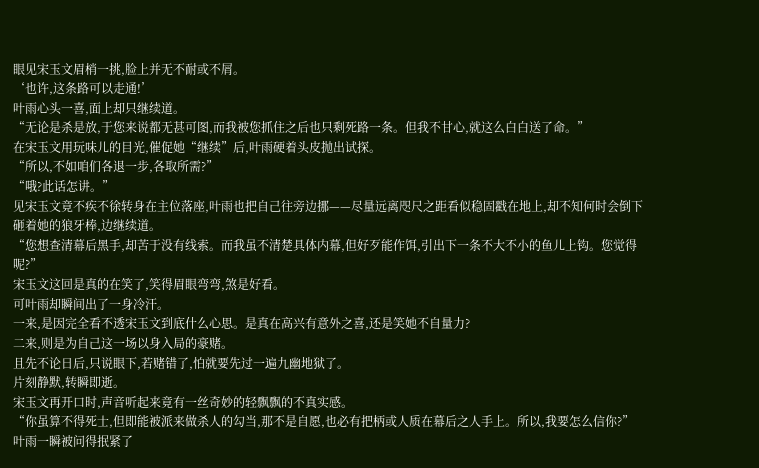眼见宋玉文眉梢一挑,脸上并无不耐或不屑。
‘也许,这条路可以走通!’
叶雨心头一喜,面上却只继续道。
“无论是杀是放,于您来说都无甚可图,而我被您抓住之后也只剩死路一条。但我不甘心,就这么白白送了命。”
在宋玉文用玩味儿的目光,催促她“继续”后,叶雨硬着头皮抛出试探。
“所以,不如咱们各退一步,各取所需?”
“哦?此话怎讲。”
见宋玉文竟不疾不徐转身在主位落座,叶雨也把自己往旁边挪——尽量远离咫尺之距看似稳固戳在地上,却不知何时会倒下砸着她的狼牙棒,边继续道。
“您想查清幕后黑手,却苦于没有线索。而我虽不清楚具体内幕,但好歹能作饵,引出下一条不大不小的鱼儿上钩。您觉得呢?”
宋玉文这回是真的在笑了,笑得眉眼弯弯,煞是好看。
可叶雨却瞬间出了一身冷汗。
一来,是因完全看不透宋玉文到底什么心思。是真在高兴有意外之喜,还是笑她不自量力?
二来,则是为自己这一场以身入局的豪赌。
且先不论日后,只说眼下,若赌错了,怕就要先过一遍九幽地狱了。
片刻静默,转瞬即逝。
宋玉文再开口时,声音听起来竟有一丝奇妙的轻飘飘的不真实感。
“你虽算不得死士,但即能被派来做杀人的勾当,那不是自愿,也必有把柄或人质在幕后之人手上。所以,我要怎么信你?”
叶雨一瞬被问得抿紧了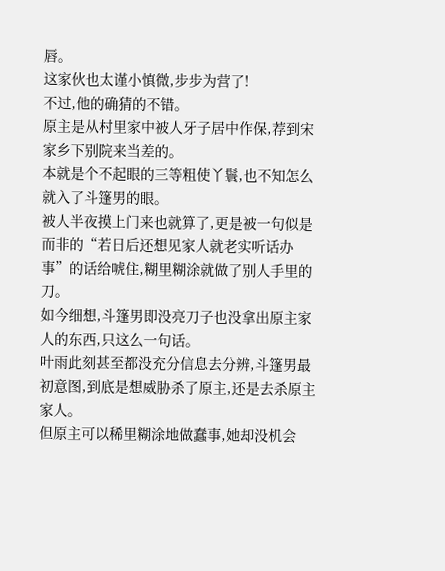唇。
这家伙也太谨小慎微,步步为营了!
不过,他的确猜的不错。
原主是从村里家中被人牙子居中作保,荐到宋家乡下别院来当差的。
本就是个不起眼的三等粗使丫鬟,也不知怎么就入了斗篷男的眼。
被人半夜摸上门来也就算了,更是被一句似是而非的“若日后还想见家人就老实听话办事”的话给唬住,糊里糊涂就做了别人手里的刀。
如今细想,斗篷男即没亮刀子也没拿出原主家人的东西,只这么一句话。
叶雨此刻甚至都没充分信息去分辨,斗篷男最初意图,到底是想威胁杀了原主,还是去杀原主家人。
但原主可以稀里糊涂地做蠢事,她却没机会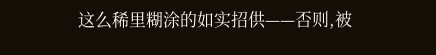这么稀里糊涂的如实招供——否则,被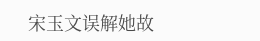宋玉文误解她故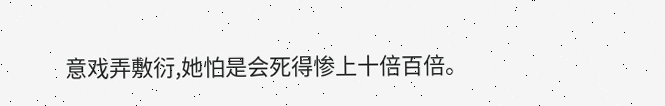意戏弄敷衍,她怕是会死得惨上十倍百倍。